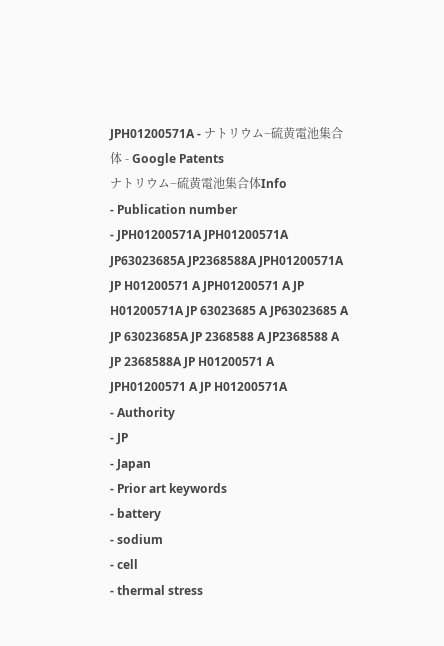JPH01200571A - ナトリウム−硫黄電池集合体 - Google Patents
ナトリウム−硫黄電池集合体Info
- Publication number
- JPH01200571A JPH01200571A JP63023685A JP2368588A JPH01200571A JP H01200571 A JPH01200571 A JP H01200571A JP 63023685 A JP63023685 A JP 63023685A JP 2368588 A JP2368588 A JP 2368588A JP H01200571 A JPH01200571 A JP H01200571A
- Authority
- JP
- Japan
- Prior art keywords
- battery
- sodium
- cell
- thermal stress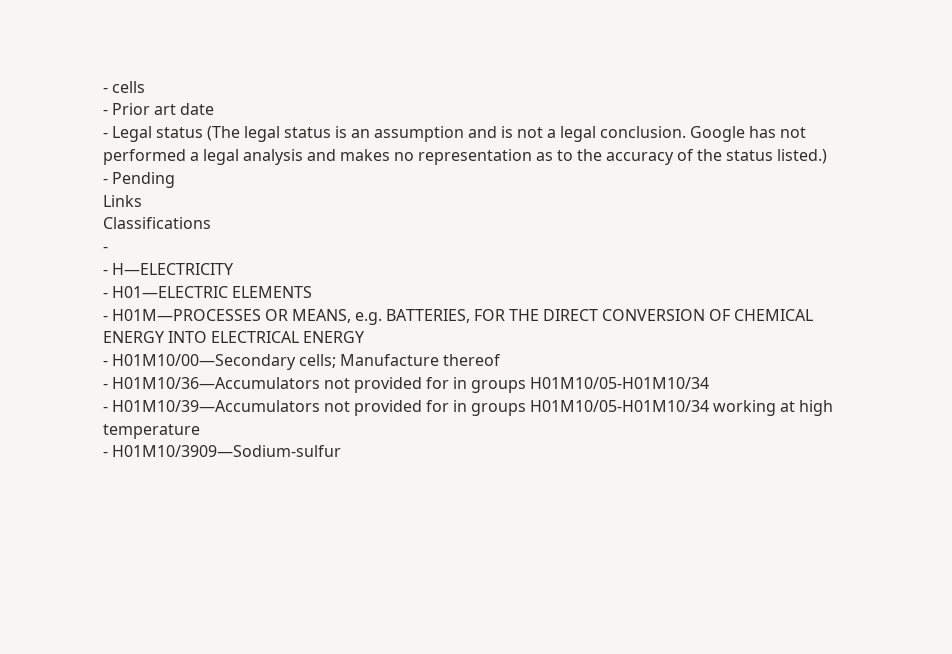- cells
- Prior art date
- Legal status (The legal status is an assumption and is not a legal conclusion. Google has not performed a legal analysis and makes no representation as to the accuracy of the status listed.)
- Pending
Links
Classifications
-
- H—ELECTRICITY
- H01—ELECTRIC ELEMENTS
- H01M—PROCESSES OR MEANS, e.g. BATTERIES, FOR THE DIRECT CONVERSION OF CHEMICAL ENERGY INTO ELECTRICAL ENERGY
- H01M10/00—Secondary cells; Manufacture thereof
- H01M10/36—Accumulators not provided for in groups H01M10/05-H01M10/34
- H01M10/39—Accumulators not provided for in groups H01M10/05-H01M10/34 working at high temperature
- H01M10/3909—Sodium-sulfur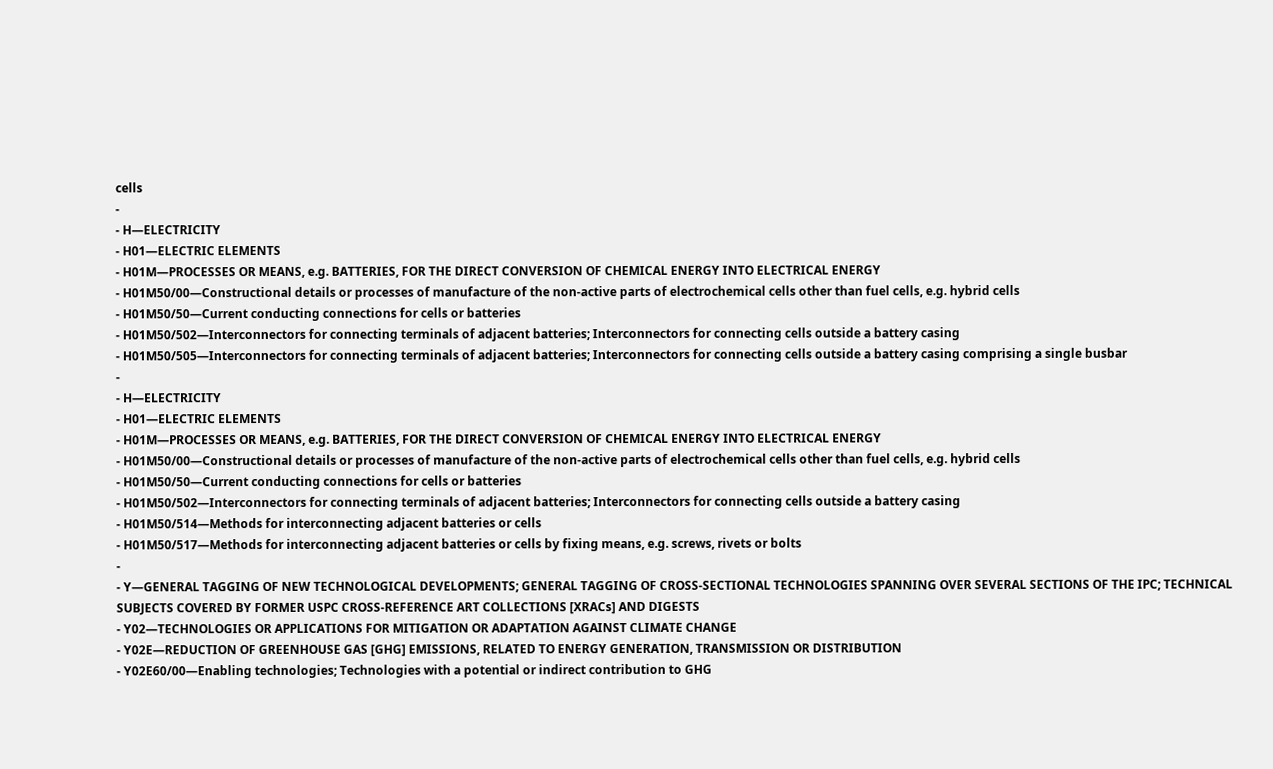cells
-
- H—ELECTRICITY
- H01—ELECTRIC ELEMENTS
- H01M—PROCESSES OR MEANS, e.g. BATTERIES, FOR THE DIRECT CONVERSION OF CHEMICAL ENERGY INTO ELECTRICAL ENERGY
- H01M50/00—Constructional details or processes of manufacture of the non-active parts of electrochemical cells other than fuel cells, e.g. hybrid cells
- H01M50/50—Current conducting connections for cells or batteries
- H01M50/502—Interconnectors for connecting terminals of adjacent batteries; Interconnectors for connecting cells outside a battery casing
- H01M50/505—Interconnectors for connecting terminals of adjacent batteries; Interconnectors for connecting cells outside a battery casing comprising a single busbar
-
- H—ELECTRICITY
- H01—ELECTRIC ELEMENTS
- H01M—PROCESSES OR MEANS, e.g. BATTERIES, FOR THE DIRECT CONVERSION OF CHEMICAL ENERGY INTO ELECTRICAL ENERGY
- H01M50/00—Constructional details or processes of manufacture of the non-active parts of electrochemical cells other than fuel cells, e.g. hybrid cells
- H01M50/50—Current conducting connections for cells or batteries
- H01M50/502—Interconnectors for connecting terminals of adjacent batteries; Interconnectors for connecting cells outside a battery casing
- H01M50/514—Methods for interconnecting adjacent batteries or cells
- H01M50/517—Methods for interconnecting adjacent batteries or cells by fixing means, e.g. screws, rivets or bolts
-
- Y—GENERAL TAGGING OF NEW TECHNOLOGICAL DEVELOPMENTS; GENERAL TAGGING OF CROSS-SECTIONAL TECHNOLOGIES SPANNING OVER SEVERAL SECTIONS OF THE IPC; TECHNICAL SUBJECTS COVERED BY FORMER USPC CROSS-REFERENCE ART COLLECTIONS [XRACs] AND DIGESTS
- Y02—TECHNOLOGIES OR APPLICATIONS FOR MITIGATION OR ADAPTATION AGAINST CLIMATE CHANGE
- Y02E—REDUCTION OF GREENHOUSE GAS [GHG] EMISSIONS, RELATED TO ENERGY GENERATION, TRANSMISSION OR DISTRIBUTION
- Y02E60/00—Enabling technologies; Technologies with a potential or indirect contribution to GHG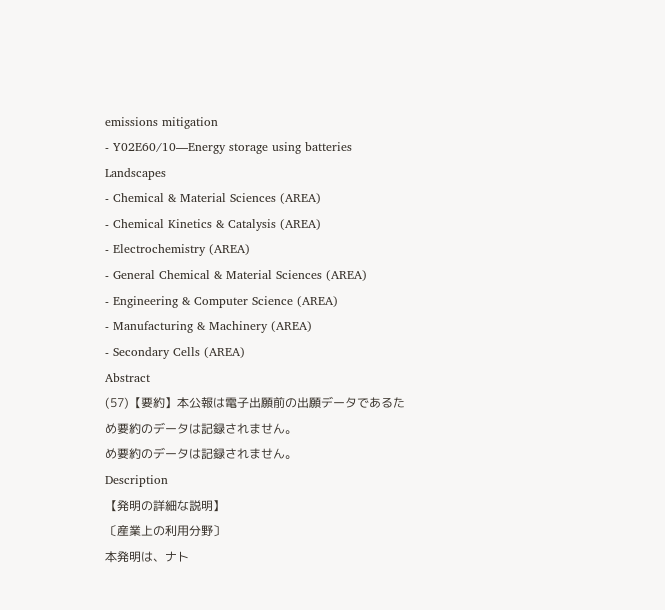emissions mitigation
- Y02E60/10—Energy storage using batteries
Landscapes
- Chemical & Material Sciences (AREA)
- Chemical Kinetics & Catalysis (AREA)
- Electrochemistry (AREA)
- General Chemical & Material Sciences (AREA)
- Engineering & Computer Science (AREA)
- Manufacturing & Machinery (AREA)
- Secondary Cells (AREA)
Abstract
(57)【要約】本公報は電子出願前の出願データであるた
め要約のデータは記録されません。
め要約のデータは記録されません。
Description
【発明の詳細な説明】
〔産業上の利用分野〕
本発明は、ナト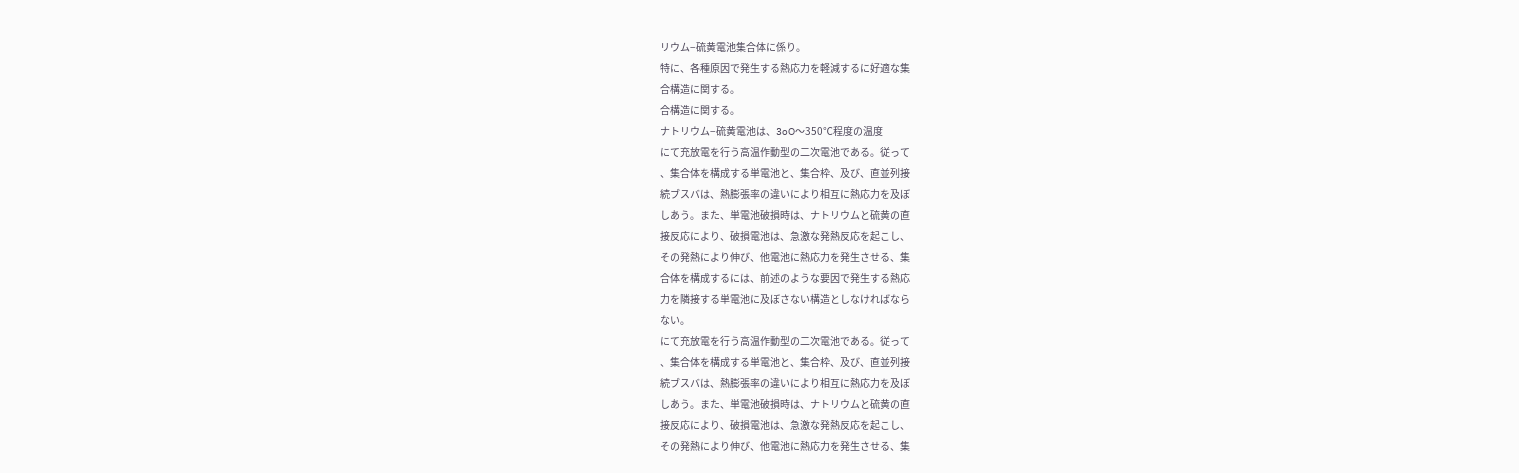リウム−硫黄電池集合体に係り。
特に、各種原因で発生する熱応力を軽減するに好適な集
合構造に関する。
合構造に関する。
ナトリウム−硫黄電池は、3oO〜350℃程度の温度
にて充放電を行う高温作動型の二次電池である。従って
、集合体を構成する単電池と、集合枠、及び、直並列接
続ブスバは、熱膨張率の違いにより相互に熱応力を及ぼ
しあう。また、単電池破損時は、ナトリウムと硫黄の直
接反応により、破損電池は、急激な発熱反応を起こし、
その発熱により伸び、他電池に熱応力を発生させる、集
合体を構成するには、前述のような要因で発生する熱応
力を隣接する単電池に及ぼさない構造としなければなら
ない。
にて充放電を行う高温作動型の二次電池である。従って
、集合体を構成する単電池と、集合枠、及び、直並列接
続ブスバは、熱膨張率の違いにより相互に熱応力を及ぼ
しあう。また、単電池破損時は、ナトリウムと硫黄の直
接反応により、破損電池は、急激な発熱反応を起こし、
その発熱により伸び、他電池に熱応力を発生させる、集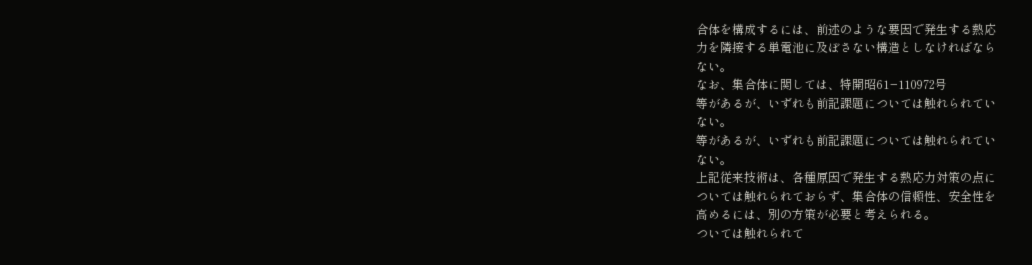合体を構成するには、前述のような要因で発生する熱応
力を隣接する単電池に及ぼさない構造としなければなら
ない。
なお、集合体に関しては、特開昭61−110972号
等があるが、いずれも前記課題については触れられてい
ない。
等があるが、いずれも前記課題については触れられてい
ない。
上記従来技術は、各種原因で発生する熱応力対策の点に
ついては触れられておらず、集合体の信頼性、安全性を
高めるには、別の方策が必要と考えられる。
ついては触れられて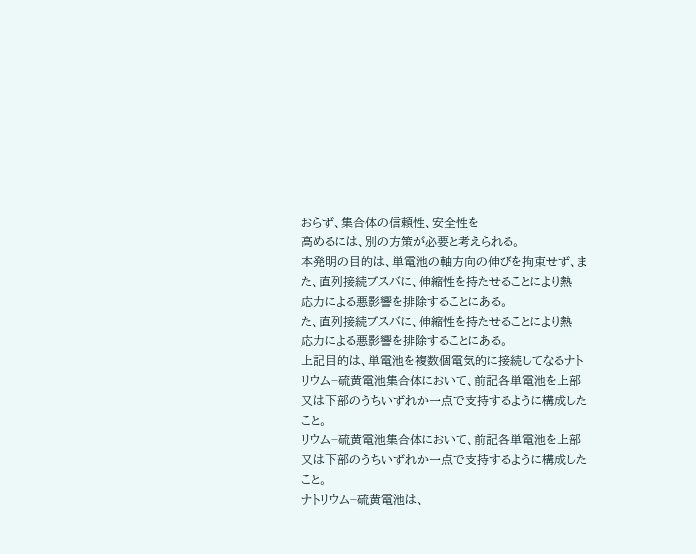おらず、集合体の信頼性、安全性を
高めるには、別の方策が必要と考えられる。
本発明の目的は、単電池の軸方向の伸びを拘束せず、ま
た、直列接続ブスバに、伸縮性を持たせることにより熱
応力による悪影響を排除することにある。
た、直列接続ブスバに、伸縮性を持たせることにより熱
応力による悪影響を排除することにある。
上記目的は、単電池を複数個電気的に接続してなるナト
リウム−硫黄電池集合体において、前記各単電池を上部
又は下部のうちいずれか一点で支持するように構成した
こと。
リウム−硫黄電池集合体において、前記各単電池を上部
又は下部のうちいずれか一点で支持するように構成した
こと。
ナトリウム−硫黄電池は、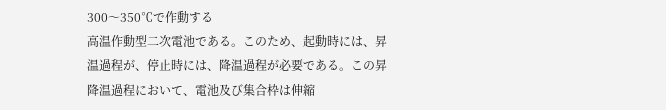300〜350℃で作動する
高温作動型二次電池である。このため、起動時には、昇
温過程が、停止時には、降温過程が必要である。この昇
降温過程において、電池及び集合枠は伸縮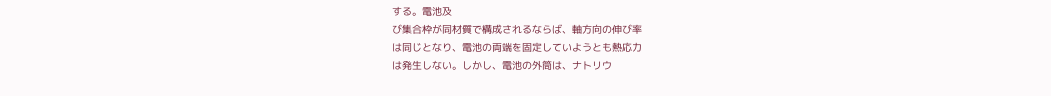する。電池及
び集合枠が同材質で構成されるならば、軸方向の伸び率
は同じとなり、電池の両端を固定していようとも熱応力
は発生しない。しかし、電池の外筒は、ナトリウ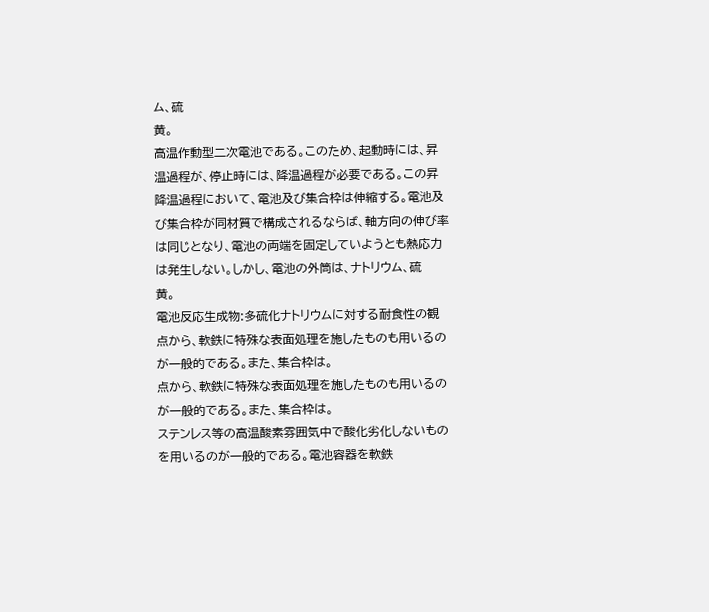ム、硫
黄。
高温作動型二次電池である。このため、起動時には、昇
温過程が、停止時には、降温過程が必要である。この昇
降温過程において、電池及び集合枠は伸縮する。電池及
び集合枠が同材質で構成されるならば、軸方向の伸び率
は同じとなり、電池の両端を固定していようとも熱応力
は発生しない。しかし、電池の外筒は、ナトリウム、硫
黄。
電池反応生成物:多硫化ナトリウムに対する耐食性の観
点から、軟鉄に特殊な表面処理を施したものも用いるの
が一般的である。また、集合枠は。
点から、軟鉄に特殊な表面処理を施したものも用いるの
が一般的である。また、集合枠は。
ステンレス等の高温酸素雰囲気中で酸化劣化しないもの
を用いるのが一般的である。電池容器を軟鉄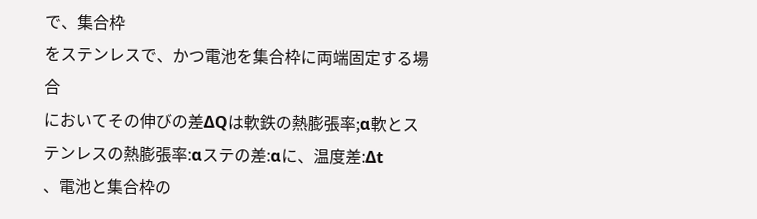で、集合枠
をステンレスで、かつ電池を集合枠に両端固定する場合
においてその伸びの差ΔQは軟鉄の熱膨張率;α軟とス
テンレスの熱膨張率:αステの差:αに、温度差:Δt
、電池と集合枠の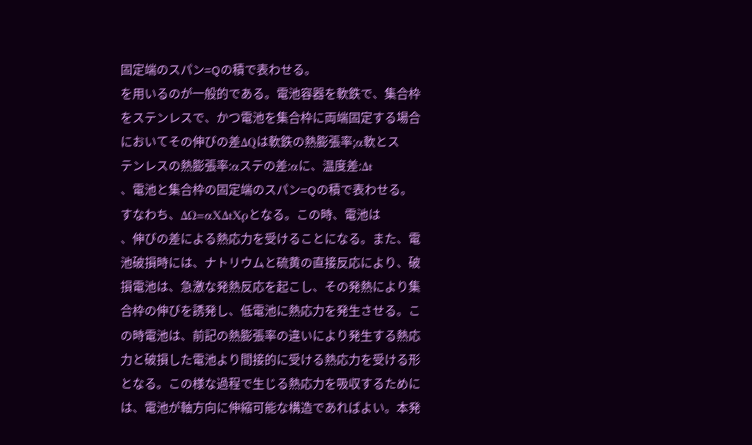固定端のスパン=Qの積で表わせる。
を用いるのが一般的である。電池容器を軟鉄で、集合枠
をステンレスで、かつ電池を集合枠に両端固定する場合
においてその伸びの差ΔQは軟鉄の熱膨張率;α軟とス
テンレスの熱膨張率:αステの差:αに、温度差:Δt
、電池と集合枠の固定端のスパン=Qの積で表わせる。
すなわち、ΔΩ=αXΔtXρとなる。この時、電池は
、伸びの差による熱応力を受けることになる。また、電
池破損時には、ナトリウムと硫黄の直接反応により、破
損電池は、急激な発熱反応を起こし、その発熱により集
合枠の伸びを誘発し、低電池に熱応力を発生させる。こ
の時電池は、前記の熱膨張率の違いにより発生する熱応
力と破損した電池より間接的に受ける熱応力を受ける形
となる。この様な過程で生じる熱応力を吸収するために
は、電池が軸方向に伸縮可能な構造であればよい。本発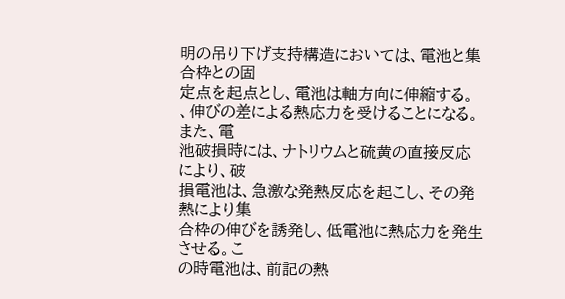明の吊り下げ支持構造においては、電池と集合枠との固
定点を起点とし、電池は軸方向に伸縮する。
、伸びの差による熱応力を受けることになる。また、電
池破損時には、ナトリウムと硫黄の直接反応により、破
損電池は、急激な発熱反応を起こし、その発熱により集
合枠の伸びを誘発し、低電池に熱応力を発生させる。こ
の時電池は、前記の熱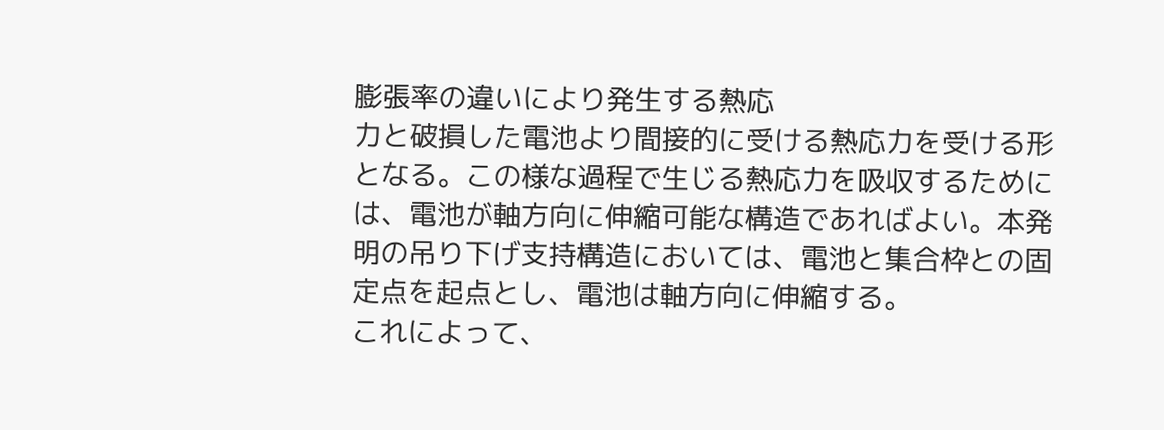膨張率の違いにより発生する熱応
力と破損した電池より間接的に受ける熱応力を受ける形
となる。この様な過程で生じる熱応力を吸収するために
は、電池が軸方向に伸縮可能な構造であればよい。本発
明の吊り下げ支持構造においては、電池と集合枠との固
定点を起点とし、電池は軸方向に伸縮する。
これによって、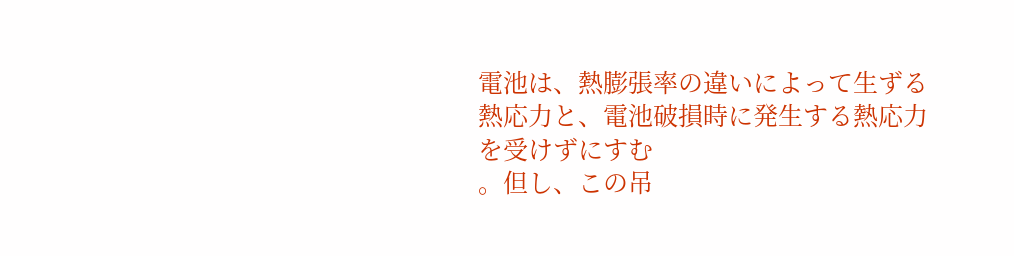電池は、熱膨張率の違いによって生ずる
熱応力と、電池破損時に発生する熱応力を受けずにすむ
。但し、この吊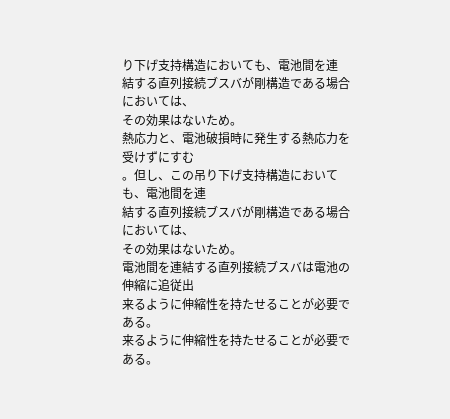り下げ支持構造においても、電池間を連
結する直列接続ブスバが剛構造である場合においては、
その効果はないため。
熱応力と、電池破損時に発生する熱応力を受けずにすむ
。但し、この吊り下げ支持構造においても、電池間を連
結する直列接続ブスバが剛構造である場合においては、
その効果はないため。
電池間を連結する直列接続ブスバは電池の伸縮に追従出
来るように伸縮性を持たせることが必要である。
来るように伸縮性を持たせることが必要である。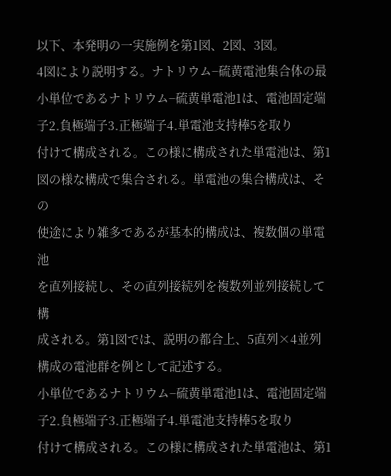以下、本発明の一実施例を第1図、2図、3図。
4図により説明する。ナトリウム−硫黄電池集合体の最
小単位であるナトリウム−硫黄単電池1は、電池固定端
子2.負極端子3.正極端子4.単電池支持棒5を取り
付けて構成される。この様に構成された単電池は、第1
図の様な構成で集合される。単電池の集合構成は、その
使途により雑多であるが基本的構成は、複数個の単電池
を直列接続し、その直列接続列を複数列並列接続して構
成される。第1図では、説明の都合上、5直列×4並列
構成の電池群を例として記述する。
小単位であるナトリウム−硫黄単電池1は、電池固定端
子2.負極端子3.正極端子4.単電池支持棒5を取り
付けて構成される。この様に構成された単電池は、第1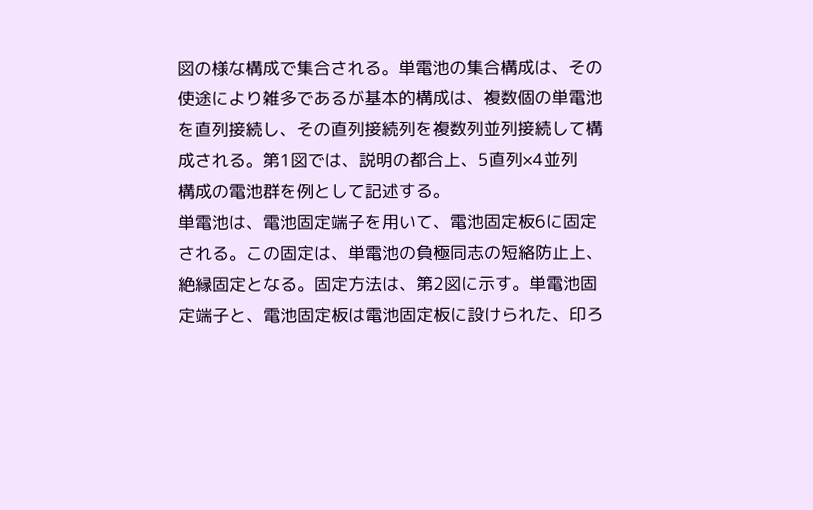図の様な構成で集合される。単電池の集合構成は、その
使途により雑多であるが基本的構成は、複数個の単電池
を直列接続し、その直列接続列を複数列並列接続して構
成される。第1図では、説明の都合上、5直列×4並列
構成の電池群を例として記述する。
単電池は、電池固定端子を用いて、電池固定板6に固定
される。この固定は、単電池の負極同志の短絡防止上、
絶縁固定となる。固定方法は、第2図に示す。単電池固
定端子と、電池固定板は電池固定板に設けられた、印ろ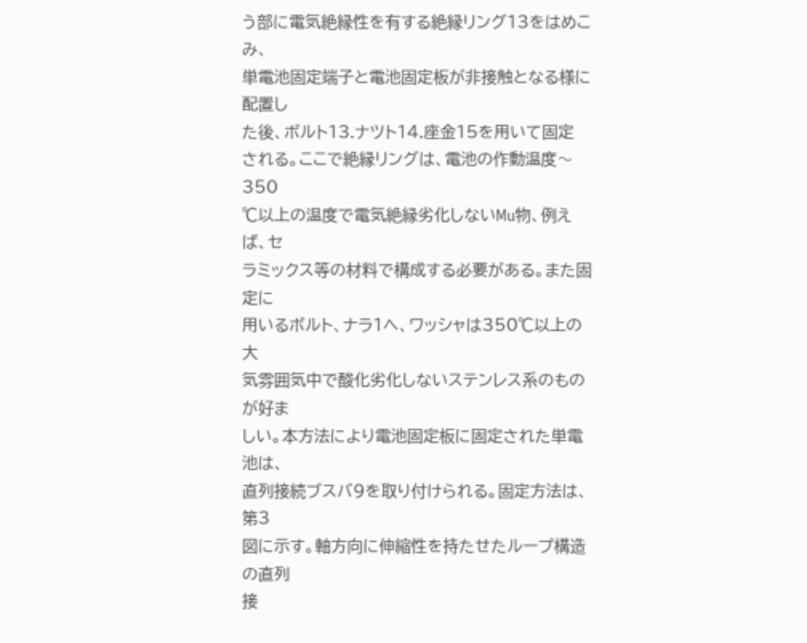う部に電気絶縁性を有する絶縁リング13をはめこみ、
単電池固定端子と電池固定板が非接触となる様に配置し
た後、ボルト13.ナツト14.座金15を用いて固定
される。ここで絶縁リングは、電池の作動温度〜350
℃以上の温度で電気絶縁劣化しないMu物、例えば、セ
ラミックス等の材料で構成する必要がある。また固定に
用いるボルト、ナラ1へ、ワッシャは350℃以上の大
気雰囲気中で酸化劣化しないステンレス系のものが好ま
しい。本方法により電池固定板に固定された単電池は、
直列接続ブスバ9を取り付けられる。固定方法は、第3
図に示す。軸方向に伸縮性を持たせたループ構造の直列
接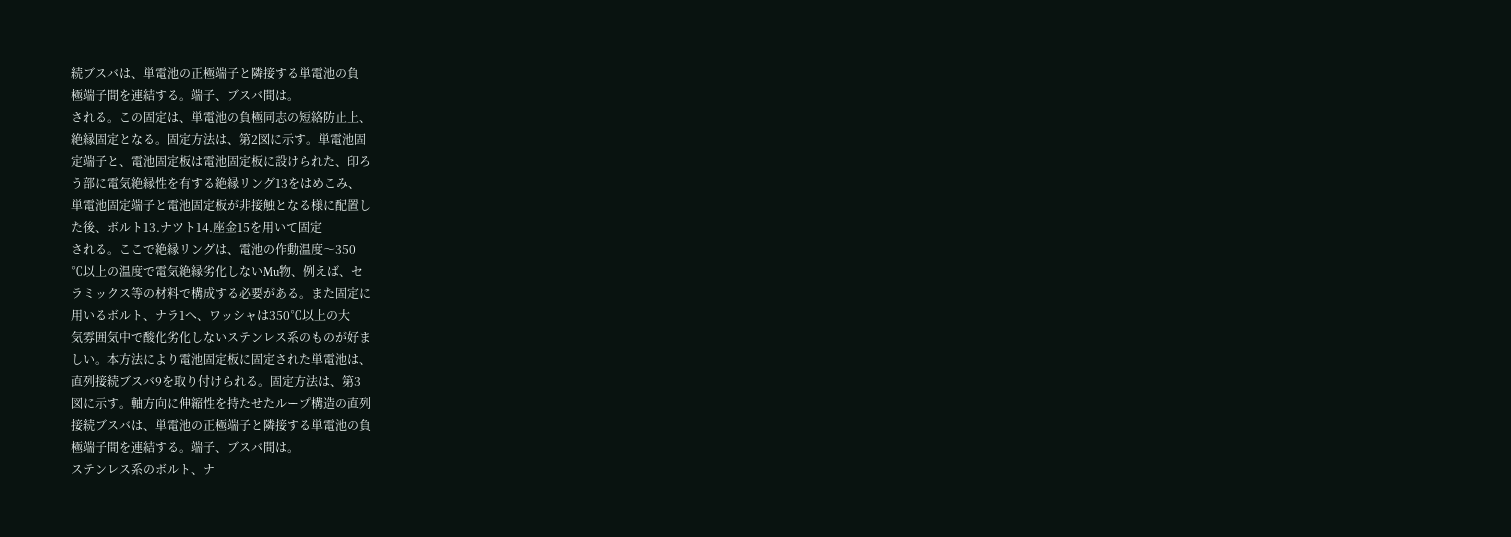続ブスバは、単電池の正極端子と隣接する単電池の負
極端子間を連結する。端子、ブスバ間は。
される。この固定は、単電池の負極同志の短絡防止上、
絶縁固定となる。固定方法は、第2図に示す。単電池固
定端子と、電池固定板は電池固定板に設けられた、印ろ
う部に電気絶縁性を有する絶縁リング13をはめこみ、
単電池固定端子と電池固定板が非接触となる様に配置し
た後、ボルト13.ナツト14.座金15を用いて固定
される。ここで絶縁リングは、電池の作動温度〜350
℃以上の温度で電気絶縁劣化しないMu物、例えば、セ
ラミックス等の材料で構成する必要がある。また固定に
用いるボルト、ナラ1へ、ワッシャは350℃以上の大
気雰囲気中で酸化劣化しないステンレス系のものが好ま
しい。本方法により電池固定板に固定された単電池は、
直列接続ブスバ9を取り付けられる。固定方法は、第3
図に示す。軸方向に伸縮性を持たせたループ構造の直列
接続ブスバは、単電池の正極端子と隣接する単電池の負
極端子間を連結する。端子、ブスバ間は。
ステンレス系のボルト、ナ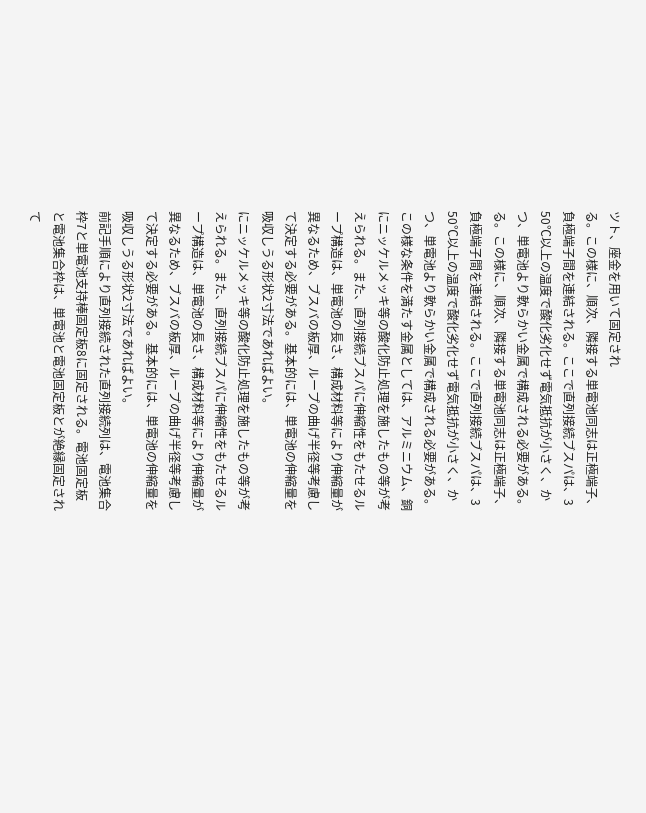ツト、座金を用いて固定され
る。この様に、順次、隣接する単電池同志は正極端子、
負極端子間を連結される。ここで直列接続ブスパは、3
50℃以上の温度で酸化劣化せず電気抵抗が小さく、か
つ、単電池より軟らかい金属で構成される必要がある。
る。この様に、順次、隣接する単電池同志は正極端子、
負極端子間を連結される。ここで直列接続ブスパは、3
50℃以上の温度で酸化劣化せず電気抵抗が小さく、か
つ、単電池より軟らかい金属で構成される必要がある。
この様な条件を満たす金属としては、アルミニウム、銅
にニッケルメッキ等の酸化防止処理を施したもの等が考
えられる。また、直列接続ブスパに伸縮性をもたせるル
ープ構造は、単電池の長さ、構成材料等により伸縮量が
異なるため、ブスバの板厚、ループの曲げ半径等考慮し
て決定する必要がある。基本的には、単電池の伸縮量を
吸収しうる形状2寸法であればよい。
にニッケルメッキ等の酸化防止処理を施したもの等が考
えられる。また、直列接続ブスパに伸縮性をもたせるル
ープ構造は、単電池の長さ、構成材料等により伸縮量が
異なるため、ブスバの板厚、ループの曲げ半径等考慮し
て決定する必要がある。基本的には、単電池の伸縮量を
吸収しうる形状2寸法であればよい。
前記手順により直列接続された直列接続列は、電池集合
枠7と単電池支持棒固定板8に固定される。電池固定板
と電池集合枠は、単電池と電池固定板とが絶縁固定され
て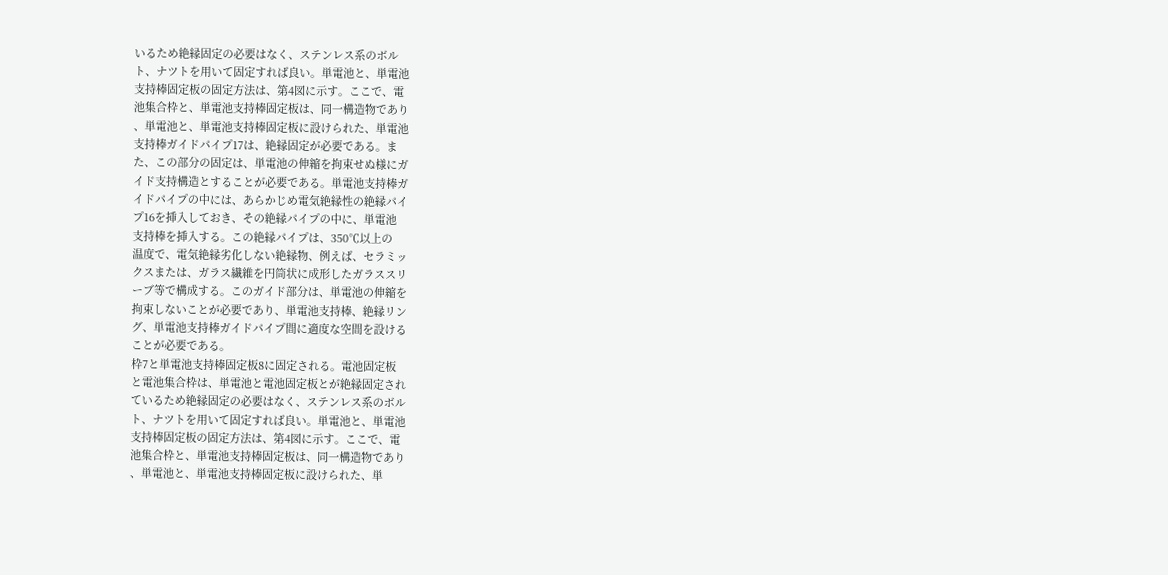いるため絶縁固定の必要はなく、ステンレス系のボル
ト、ナツトを用いて固定すれば良い。単電池と、単電池
支持棒固定板の固定方法は、第4図に示す。ここで、電
池集合枠と、単電池支持棒固定板は、同一構造物であり
、単電池と、単電池支持棒固定板に設けられた、単電池
支持棒ガイドパイプ17は、絶縁固定が必要である。ま
た、この部分の固定は、単電池の伸縮を拘束せぬ様にガ
イド支持構造とすることが必要である。単電池支持棒ガ
イドパイプの中には、あらかじめ電気絶縁性の絶縁パイ
プ16を挿入しておき、その絶縁パイプの中に、単電池
支持棒を挿入する。この絶縁パイプは、350℃以上の
温度で、電気絶縁劣化しない絶縁物、例えば、セラミッ
クスまたは、ガラス繊維を円筒状に成形したガラススリ
ーブ等で構成する。このガイド部分は、単電池の伸縮を
拘束しないことが必要であり、単電池支持棒、絶縁リン
グ、単電池支持棒ガイドパイプ間に適度な空間を設ける
ことが必要である。
枠7と単電池支持棒固定板8に固定される。電池固定板
と電池集合枠は、単電池と電池固定板とが絶縁固定され
ているため絶縁固定の必要はなく、ステンレス系のボル
ト、ナツトを用いて固定すれば良い。単電池と、単電池
支持棒固定板の固定方法は、第4図に示す。ここで、電
池集合枠と、単電池支持棒固定板は、同一構造物であり
、単電池と、単電池支持棒固定板に設けられた、単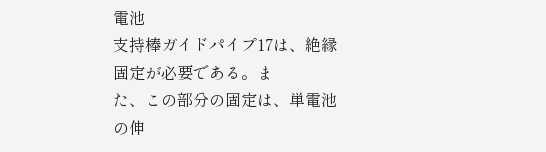電池
支持棒ガイドパイプ17は、絶縁固定が必要である。ま
た、この部分の固定は、単電池の伸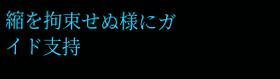縮を拘束せぬ様にガ
イド支持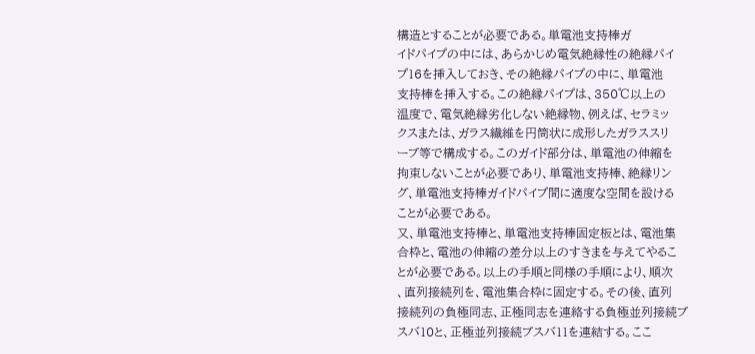構造とすることが必要である。単電池支持棒ガ
イドパイプの中には、あらかじめ電気絶縁性の絶縁パイ
プ16を挿入しておき、その絶縁パイプの中に、単電池
支持棒を挿入する。この絶縁パイプは、350℃以上の
温度で、電気絶縁劣化しない絶縁物、例えば、セラミッ
クスまたは、ガラス繊維を円筒状に成形したガラススリ
ーブ等で構成する。このガイド部分は、単電池の伸縮を
拘束しないことが必要であり、単電池支持棒、絶縁リン
グ、単電池支持棒ガイドパイプ間に適度な空間を設ける
ことが必要である。
又、単電池支持棒と、単電池支持棒固定板とは、電池集
合枠と、電池の伸縮の差分以上のすきまを与えてやるこ
とが必要である。以上の手順と同様の手順により、順次
、直列接続列を、電池集合枠に固定する。その後、直列
接続列の負極同志、正極同志を連絡する負極並列接続ブ
スバ10と、正極並列接続ブスバ11を連結する。ここ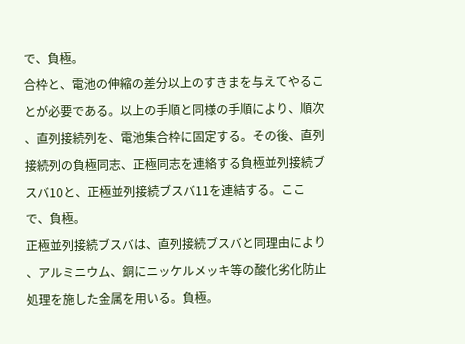で、負極。
合枠と、電池の伸縮の差分以上のすきまを与えてやるこ
とが必要である。以上の手順と同様の手順により、順次
、直列接続列を、電池集合枠に固定する。その後、直列
接続列の負極同志、正極同志を連絡する負極並列接続ブ
スバ10と、正極並列接続ブスバ11を連結する。ここ
で、負極。
正極並列接続ブスバは、直列接続ブスバと同理由により
、アルミニウム、銅にニッケルメッキ等の酸化劣化防止
処理を施した金属を用いる。負極。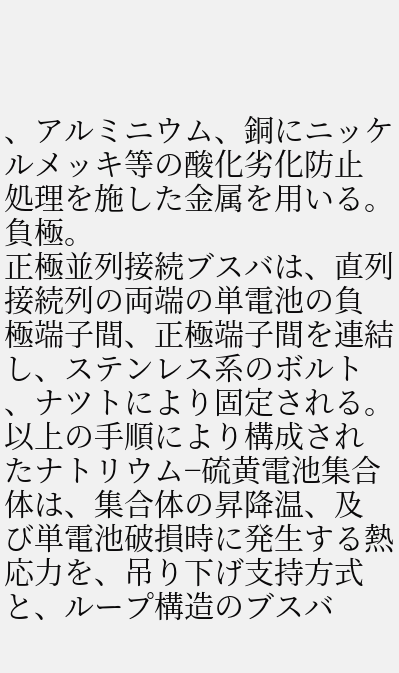、アルミニウム、銅にニッケルメッキ等の酸化劣化防止
処理を施した金属を用いる。負極。
正極並列接続ブスバは、直列接続列の両端の単電池の負
極端子間、正極端子間を連結し、ステンレス系のボルト
、ナツトにより固定される。以上の手順により構成され
たナトリウム−硫黄電池集合体は、集合体の昇降温、及
び単電池破損時に発生する熱応力を、吊り下げ支持方式
と、ループ構造のブスバ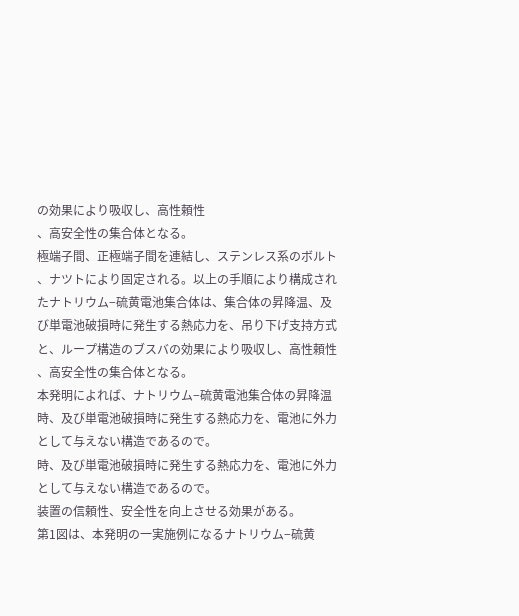の効果により吸収し、高性頼性
、高安全性の集合体となる。
極端子間、正極端子間を連結し、ステンレス系のボルト
、ナツトにより固定される。以上の手順により構成され
たナトリウム−硫黄電池集合体は、集合体の昇降温、及
び単電池破損時に発生する熱応力を、吊り下げ支持方式
と、ループ構造のブスバの効果により吸収し、高性頼性
、高安全性の集合体となる。
本発明によれば、ナトリウム−硫黄電池集合体の昇降温
時、及び単電池破損時に発生する熱応力を、電池に外力
として与えない構造であるので。
時、及び単電池破損時に発生する熱応力を、電池に外力
として与えない構造であるので。
装置の信頼性、安全性を向上させる効果がある。
第1図は、本発明の一実施例になるナトリウム−硫黄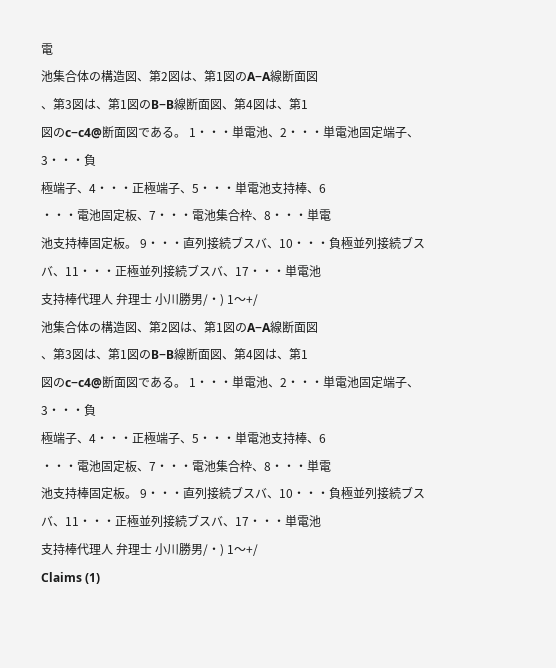電
池集合体の構造図、第2図は、第1図のA−A線断面図
、第3図は、第1図のB−B線断面図、第4図は、第1
図のc−c4@断面図である。 1・・・単電池、2・・・単電池固定端子、3・・・負
極端子、4・・・正極端子、5・・・単電池支持棒、6
・・・電池固定板、7・・・電池集合枠、8・・・単電
池支持棒固定板。 9・・・直列接続ブスバ、10・・・負極並列接続ブス
バ、11・・・正極並列接続ブスバ、17・・・単電池
支持棒代理人 弁理士 小川勝男/・) 1〜+/
池集合体の構造図、第2図は、第1図のA−A線断面図
、第3図は、第1図のB−B線断面図、第4図は、第1
図のc−c4@断面図である。 1・・・単電池、2・・・単電池固定端子、3・・・負
極端子、4・・・正極端子、5・・・単電池支持棒、6
・・・電池固定板、7・・・電池集合枠、8・・・単電
池支持棒固定板。 9・・・直列接続ブスバ、10・・・負極並列接続ブス
バ、11・・・正極並列接続ブスバ、17・・・単電池
支持棒代理人 弁理士 小川勝男/・) 1〜+/
Claims (1)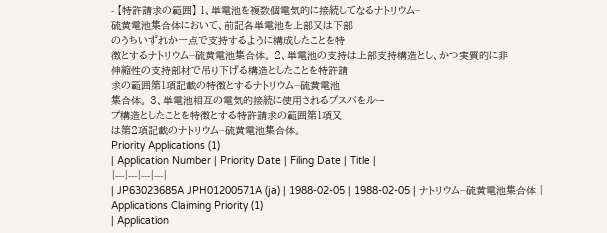- 【特許請求の範囲】 1、単電池を複数個電気的に接続してなるナトリウム−
硫黄電池集合体において、前記各単電池を上部又は下部
のうちいずれか一点で支持するように構成したことを特
徴とするナトリウム−硫黄電池集合体。 2、単電池の支持は上部支持構造とし、かつ実質的に非
伸縮性の支持部材で吊り下げる構造としたことを特許請
求の範囲第1項記載の特徴とするナトリウム−硫黄電池
集合体。 3、単電池相互の電気的接続に使用されるブスバをルー
プ構造としたことを特徴とする特許請求の範囲第1項又
は第2項記載のナトリウム−硫黄電池集合体。
Priority Applications (1)
| Application Number | Priority Date | Filing Date | Title |
|---|---|---|---|
| JP63023685A JPH01200571A (ja) | 1988-02-05 | 1988-02-05 | ナトリウム−硫黄電池集合体 |
Applications Claiming Priority (1)
| Application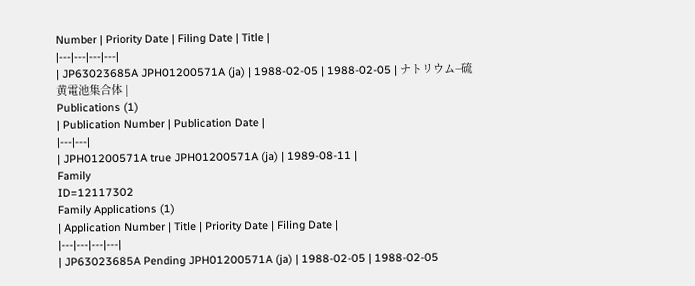Number | Priority Date | Filing Date | Title |
|---|---|---|---|
| JP63023685A JPH01200571A (ja) | 1988-02-05 | 1988-02-05 | ナトリウム−硫黄電池集合体 |
Publications (1)
| Publication Number | Publication Date |
|---|---|
| JPH01200571A true JPH01200571A (ja) | 1989-08-11 |
Family
ID=12117302
Family Applications (1)
| Application Number | Title | Priority Date | Filing Date |
|---|---|---|---|
| JP63023685A Pending JPH01200571A (ja) | 1988-02-05 | 1988-02-05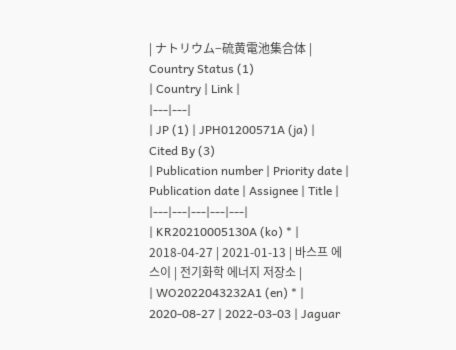| ナトリウム−硫黄電池集合体 |
Country Status (1)
| Country | Link |
|---|---|
| JP (1) | JPH01200571A (ja) |
Cited By (3)
| Publication number | Priority date | Publication date | Assignee | Title |
|---|---|---|---|---|
| KR20210005130A (ko) * | 2018-04-27 | 2021-01-13 | 바스프 에스이 | 전기화학 에너지 저장소 |
| WO2022043232A1 (en) * | 2020-08-27 | 2022-03-03 | Jaguar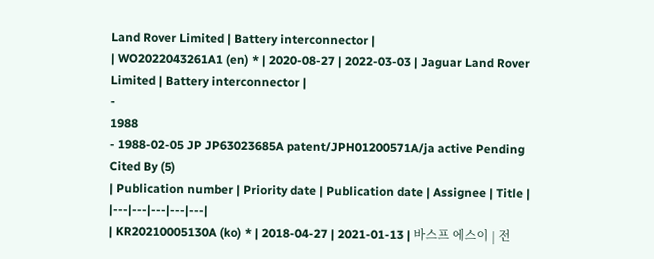Land Rover Limited | Battery interconnector |
| WO2022043261A1 (en) * | 2020-08-27 | 2022-03-03 | Jaguar Land Rover Limited | Battery interconnector |
-
1988
- 1988-02-05 JP JP63023685A patent/JPH01200571A/ja active Pending
Cited By (5)
| Publication number | Priority date | Publication date | Assignee | Title |
|---|---|---|---|---|
| KR20210005130A (ko) * | 2018-04-27 | 2021-01-13 | 바스프 에스이 | 전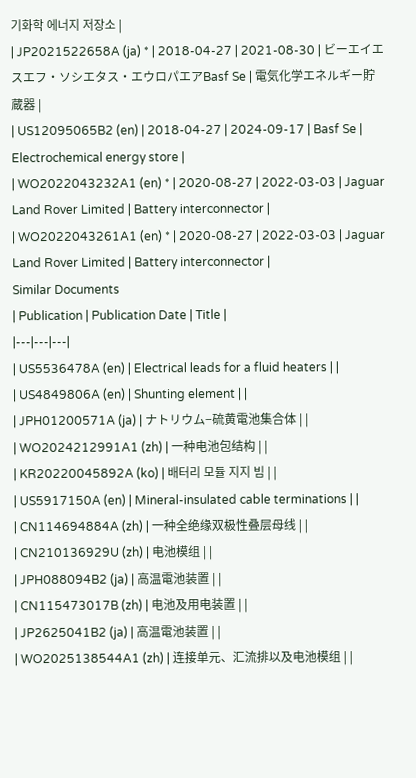기화학 에너지 저장소 |
| JP2021522658A (ja) * | 2018-04-27 | 2021-08-30 | ビーエイエスエフ・ソシエタス・エウロパエアBasf Se | 電気化学エネルギー貯蔵器 |
| US12095065B2 (en) | 2018-04-27 | 2024-09-17 | Basf Se | Electrochemical energy store |
| WO2022043232A1 (en) * | 2020-08-27 | 2022-03-03 | Jaguar Land Rover Limited | Battery interconnector |
| WO2022043261A1 (en) * | 2020-08-27 | 2022-03-03 | Jaguar Land Rover Limited | Battery interconnector |
Similar Documents
| Publication | Publication Date | Title |
|---|---|---|
| US5536478A (en) | Electrical leads for a fluid heaters | |
| US4849806A (en) | Shunting element | |
| JPH01200571A (ja) | ナトリウム−硫黄電池集合体 | |
| WO2024212991A1 (zh) | 一种电池包结构 | |
| KR20220045892A (ko) | 배터리 모듈 지지 빔 | |
| US5917150A (en) | Mineral-insulated cable terminations | |
| CN114694884A (zh) | 一种全绝缘双极性叠层母线 | |
| CN210136929U (zh) | 电池模组 | |
| JPH088094B2 (ja) | 高温電池装置 | |
| CN115473017B (zh) | 电池及用电装置 | |
| JP2625041B2 (ja) | 高温電池装置 | |
| WO2025138544A1 (zh) | 连接单元、汇流排以及电池模组 | |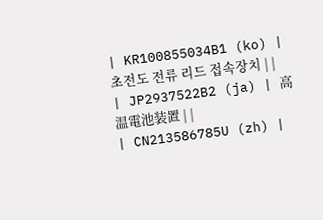| KR100855034B1 (ko) | 초전도 전류 리드 접속장치 | |
| JP2937522B2 (ja) | 高温電池装置 | |
| CN213586785U (zh) |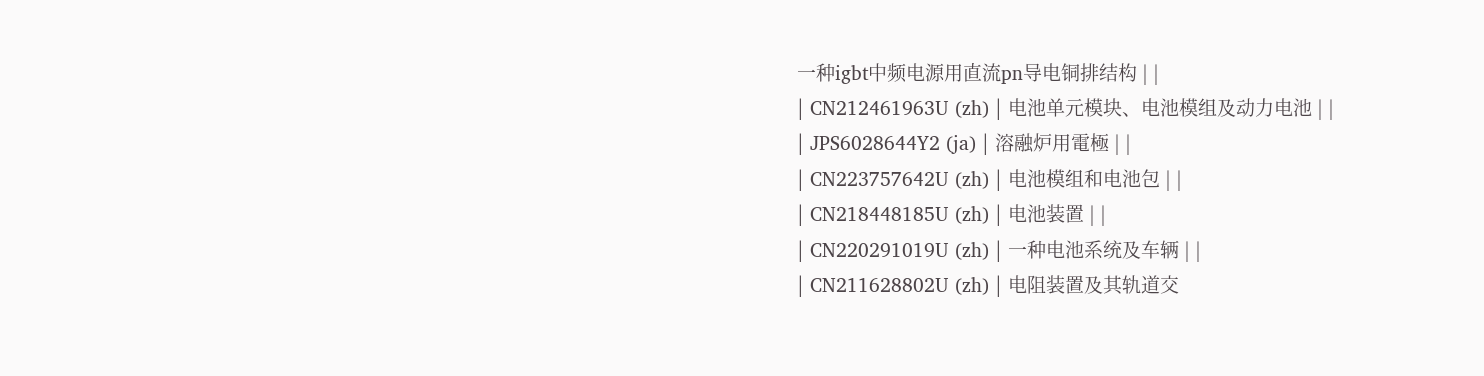一种igbt中频电源用直流pn导电铜排结构 | |
| CN212461963U (zh) | 电池单元模块、电池模组及动力电池 | |
| JPS6028644Y2 (ja) | 溶融炉用電極 | |
| CN223757642U (zh) | 电池模组和电池包 | |
| CN218448185U (zh) | 电池装置 | |
| CN220291019U (zh) | 一种电池系统及车辆 | |
| CN211628802U (zh) | 电阻装置及其轨道交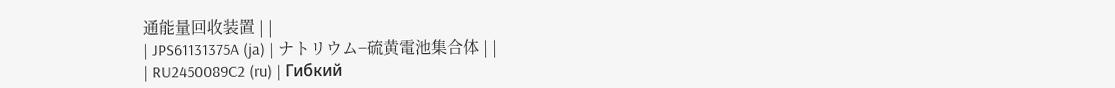通能量回收装置 | |
| JPS61131375A (ja) | ナトリウム−硫黄電池集合体 | |
| RU2450089C2 (ru) | Гибкий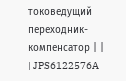токоведущий переходник-компенсатор | |
| JPS6122576A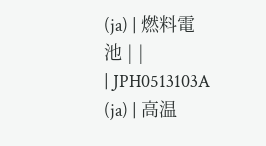(ja) | 燃料電池 | |
| JPH0513103A (ja) | 高温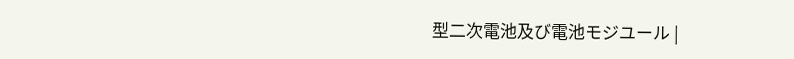型二次電池及び電池モジユール |